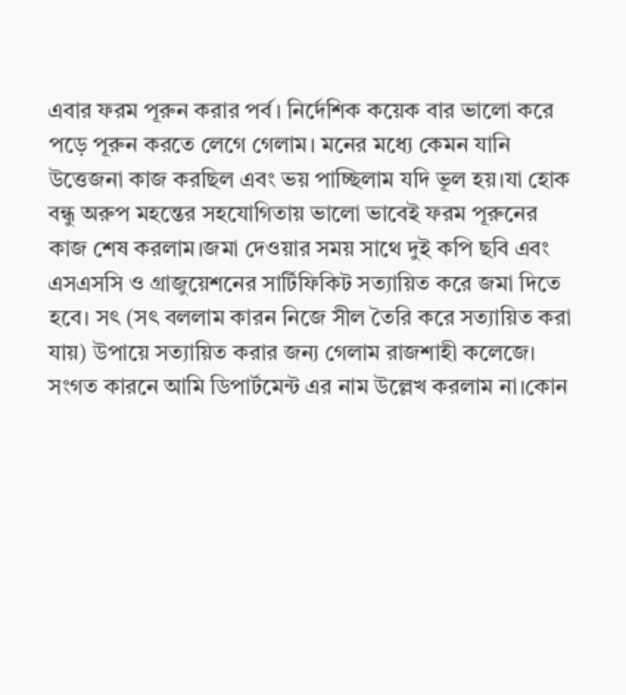এবার ফরম পূরুন করার পর্ব। নির্দেশিক কয়েক বার ভালো করে পড়ে পূরুন করতে লেগে গেলাম। মনের মধ্যে কেমন যানি উত্তেজনা কাজ করছিল এবং ভয় পাচ্ছিলাম যদি ভূল হয়।যা হোক বন্ধু অরুপ মহন্তের সহযোগিতায় ভালো ভাবেই ফরম পূরুনের কাজ শেষ করলাম।জমা দেওয়ার সময় সাথে দুই কপি ছবি এবং এসএসসি ও গ্রাজুয়েশনের সার্টিফিকিট সত্যায়িত করে জমা দিতে হবে। সৎ (সৎ বললাম কারন নিজে সীল তৈরি করে সত্যায়িত করা যায়) উপায়ে সত্যায়িত করার জন্য গেলাম রাজশাহী কলেজে। সংগত কারনে আমি ডিপার্টমেন্ট এর নাম উল্লেখ করলাম না।কোন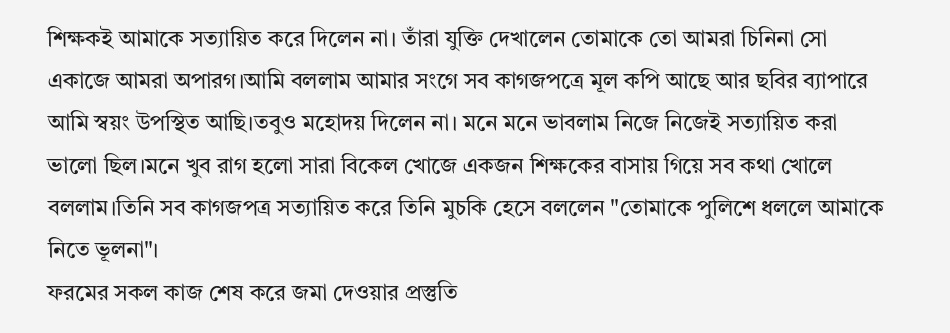শিক্ষকই আমাকে সত্যায়িত করে দিলেন না। তাঁরা যুক্তি দেখালেন তোমাকে তো আমরা চিনিনা সো একাজে আমরা অপারগ।আমি বললাম আমার সংগে সব কাগজপত্রে মূল কপি আছে আর ছবির ব্যাপারে আমি স্বয়ং উপস্থিত আছি।তবুও মহোদয় দিলেন না। মনে মনে ভাবলাম নিজে নিজেই সত্যায়িত করা ভালো ছিল।মনে খুব রাগ হলো সারা বিকেল খোজে একজন শিক্ষকের বাসায় গিয়ে সব কথা খোলে বললাম।তিনি সব কাগজপত্র সত্যায়িত করে তিনি মুচকি হেসে বললেন "তোমাকে পুলিশে ধললে আমাকে নিতে ভূলনা"।
ফরমের সকল কাজ শেষ করে জমা দেওয়ার প্রস্তুতি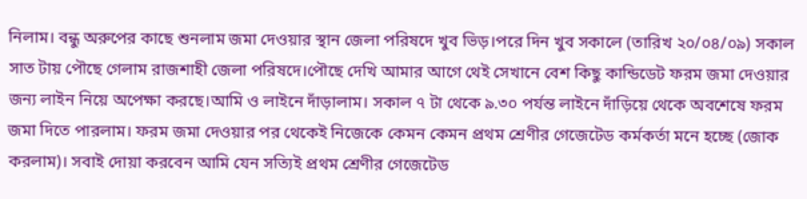নিলাম। বন্ধু অরুপের কাছে শুনলাম জমা দেওয়ার স্থান জেলা পরিষদে খুব ভিড়।পরে দিন খুব সকালে (তারিখ ২০/০৪/০৯) সকাল সাত টায় পৌছে গেলাম রাজশাহী জেলা পরিষদে।পৌছে দেখি আমার আগে থেই সেখানে বেশ কিছু কান্ডিডেট ফরম জমা দেওয়ার জন্য লাইন নিয়ে অপেক্ষা করছে।আমি ও লাইনে দাঁড়ালাম। সকাল ৭ টা থেকে ৯.৩০ পর্যন্ত লাইনে দাঁড়িয়ে থেকে অবশেষে ফরম জমা দিতে পারলাম। ফরম জমা দেওয়ার পর থেকেই নিজেকে কেমন কেমন প্রথম শ্রেণীর গেজেটেড কর্মকর্তা মনে হচ্ছে (জোক করলাম)। সবাই দোয়া করবেন আমি যেন সত্যিই প্রথম শ্রেণীর গেজেটেড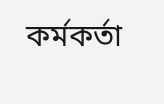কর্মকর্তা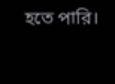হতে পারি।